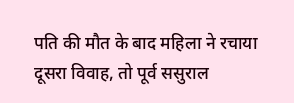पति की मौत के बाद महिला ने रचाया दूसरा विवाह, तो पूर्व ससुराल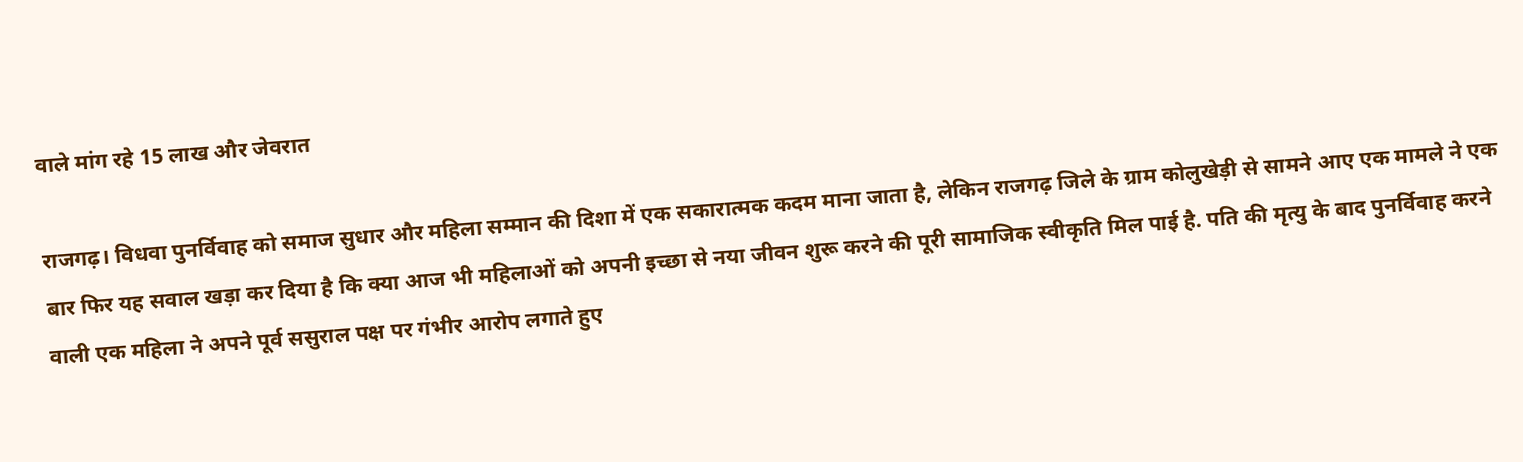वाले मांग रहे 15 लाख और जेवरात

राजगढ़। विधवा पुनर्विवाह को समाज सुधार और महिला सम्मान की दिशा में एक सकारात्मक कदम माना जाता है, लेकिन राजगढ़ जिले के ग्राम कोलुखेड़ी से सामने आए एक मामले ने एक बार फिर यह सवाल खड़ा कर दिया है कि क्या आज भी महिलाओं को अपनी इच्छा से नया जीवन शुरू करने की पूरी सामाजिक स्वीकृति मिल पाई है. पति की मृत्यु के बाद पुनर्विवाह करने वाली एक महिला ने अपने पूर्व ससुराल पक्ष पर गंभीर आरोप लगाते हुए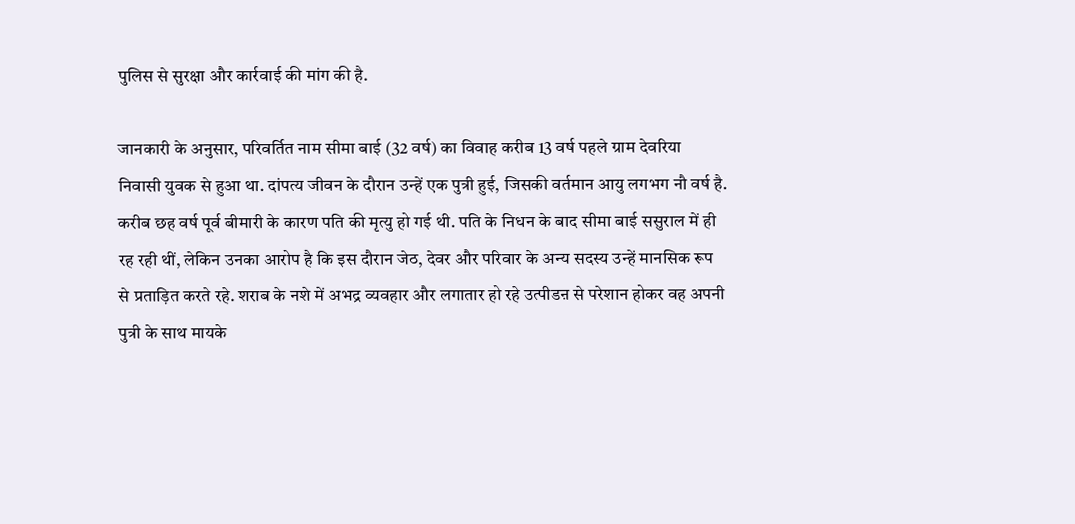पुलिस से सुरक्षा और कार्रवाई की मांग की है.

जानकारी के अनुसार, परिवर्तित नाम सीमा बाई (32 वर्ष) का विवाह करीब 13 वर्ष पहले ग्राम देवरिया निवासी युवक से हुआ था. दांपत्य जीवन के दौरान उन्हें एक पुत्री हुई, जिसकी वर्तमान आयु लगभग नौ वर्ष है. करीब छह वर्ष पूर्व बीमारी के कारण पति की मृत्यु हो गई थी. पति के निधन के बाद सीमा बाई ससुराल में ही रह रही थीं, लेकिन उनका आरोप है कि इस दौरान जेठ, देवर और परिवार के अन्य सदस्य उन्हें मानसिक रूप से प्रताड़ित करते रहे. शराब के नशे में अभद्र व्यवहार और लगातार हो रहे उत्पीडऩ से परेशान होकर वह अपनी पुत्री के साथ मायके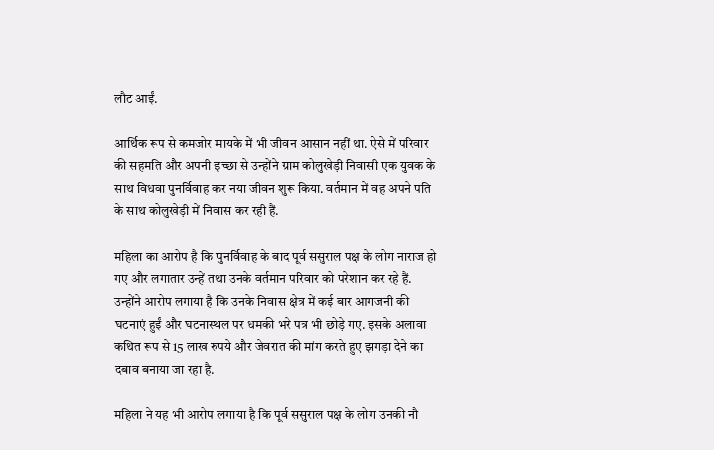लौट आईं.

आर्थिक रूप से कमजोर मायके में भी जीवन आसान नहीं था. ऐसे में परिवार की सहमति और अपनी इच्छा से उन्होंने ग्राम कोलुखेड़ी निवासी एक युवक के साथ विधवा पुनर्विवाह कर नया जीवन शुरू किया. वर्तमान में वह अपने पति के साथ कोलुखेड़ी में निवास कर रही हैं.

महिला का आरोप है कि पुनर्विवाह के बाद पूर्व ससुराल पक्ष के लोग नाराज हो गए और लगातार उन्हें तथा उनके वर्तमान परिवार को परेशान कर रहे हैं. उन्होंने आरोप लगाया है कि उनके निवास क्षेत्र में कई बार आगजनी की घटनाएं हुईं और घटनास्थल पर धमकी भरे पत्र भी छोड़े गए. इसके अलावा कथित रूप से 15 लाख रुपये और जेवरात की मांग करते हुए झगड़ा देने का दबाव बनाया जा रहा है.

महिला ने यह भी आरोप लगाया है कि पूर्व ससुराल पक्ष के लोग उनकी नौ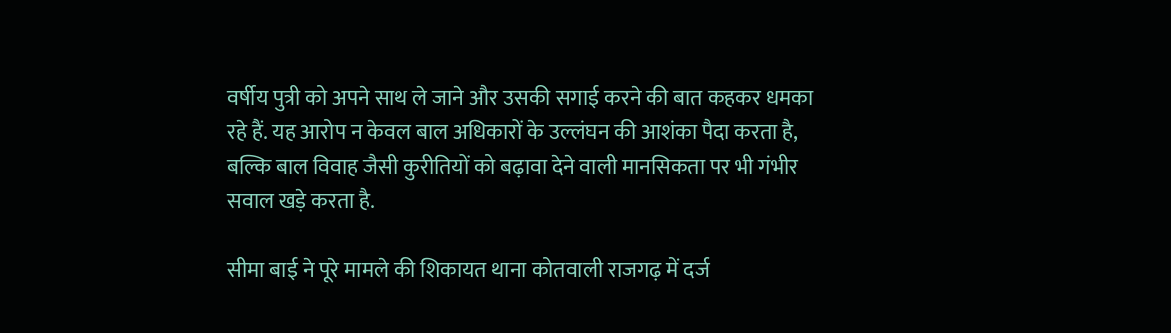वर्षीय पुत्री को अपने साथ ले जाने और उसकी सगाई करने की बात कहकर धमका रहे हैं. यह आरोप न केवल बाल अधिकारों के उल्लंघन की आशंका पैदा करता है, बल्कि बाल विवाह जैसी कुरीतियों को बढ़ावा देने वाली मानसिकता पर भी गंभीर सवाल खड़े करता है.

सीमा बाई ने पूरे मामले की शिकायत थाना कोतवाली राजगढ़ में दर्ज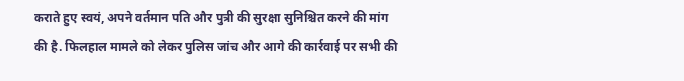कराते हुए स्वयं, अपने वर्तमान पति और पुत्री की सुरक्षा सुनिश्चित करने की मांग की है. फिलहाल मामले को लेकर पुलिस जांच और आगे की कार्रवाई पर सभी की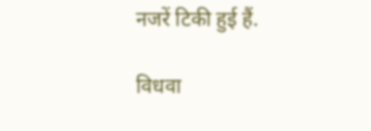नजरें टिकी हुई हैं.

विधवा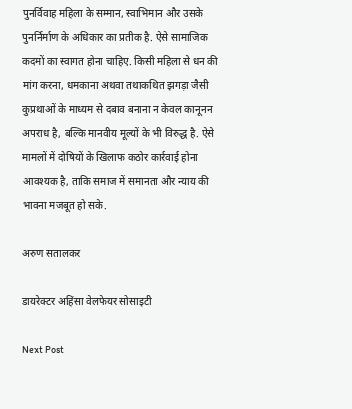पुनर्विवाह महिला के सम्मान, स्वाभिमान और उसके पुनर्निर्माण के अधिकार का प्रतीक है. ऐसे सामाजिक कदमों का स्वागत होना चाहिए. किसी महिला से धन की मांग करना, धमकाना अथवा तथाकथित झगड़ा जैसी कुप्रथाओं के माध्यम से दबाव बनाना न केवल कानूनन अपराध है, बल्कि मानवीय मूल्यों के भी विरुद्ध है. ऐसे मामलों में दोषियों के खिलाफ कठोर कार्रवाई होना आवश्यक है, ताकि समाज में समानता और न्याय की भावना मजबूत हो सके.

अरुण सतालकर

डायरेक्टर अहिंसा वेलफेयर सोसाइटी

Next Post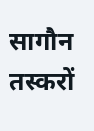सागौन तस्करों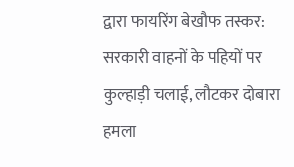द्वारा फायरिंग बेखौफ तस्कर: सरकारी वाहनों के पहियों पर कुल्हाड़ी चलाई, लौटकर दोबारा हमला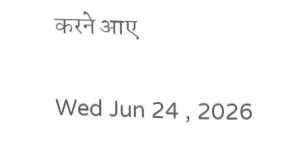करने आए

Wed Jun 24 , 2026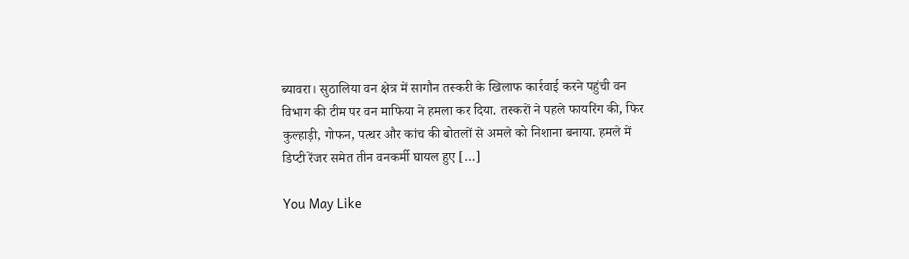ब्यावरा। सुठालिया वन क्षेत्र में सागौन तस्करी के खिलाफ कार्रवाई करने पहुंची वन विभाग की टीम पर वन माफिया ने हमला कर दिया. तस्करों ने पहले फायरिंग की, फिर कुल्हाड़ी, गोफन, पत्थर और कांच की बोतलों से अमले को निशाना बनाया. हमले में डिप्टी रेंजर समेत तीन वनकर्मी घायल हुए […]

You May Like